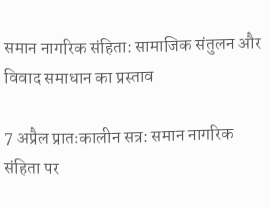समान नागरिक संहिता: सामाजिक संतुलन और विवाद समाधान का प्रस्ताव

7 अप्रैल प्रातःकालीन सत्र: समान नागरिक संहिता पर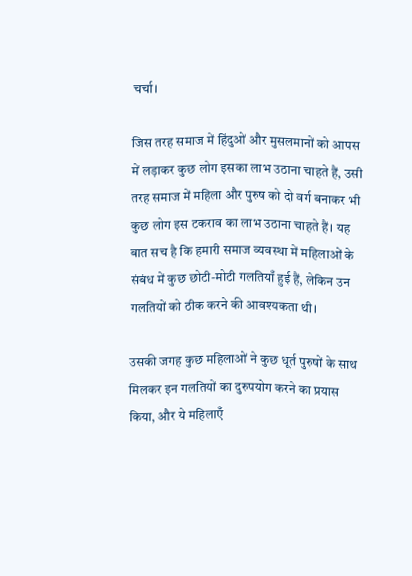चर्चा।

जिस तरह समाज में हिंदुओं और मुसलमानों को आपस में लड़ाकर कुछ लोग इसका लाभ उठाना चाहते हैं, उसी तरह समाज में महिला और पुरुष को दो वर्ग बनाकर भी कुछ लोग इस टकराव का लाभ उठाना चाहते हैं। यह बात सच है कि हमारी समाज व्यवस्था में महिलाओं के संबंध में कुछ छोटी-मोटी गलतियाँ हुई हैं, लेकिन उन गलतियों को ठीक करने की आवश्यकता थी।

उसकी जगह कुछ महिलाओं ने कुछ धूर्त पुरुषों के साथ मिलकर इन गलतियों का दुरुपयोग करने का प्रयास किया, और ये महिलाएँ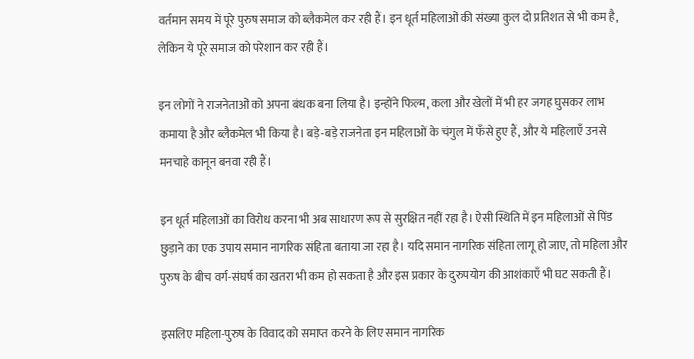वर्तमान समय में पूरे पुरुष समाज को ब्लैकमेल कर रही हैं। इन धूर्त महिलाओं की संख्या कुल दो प्रतिशत से भी कम है, लेकिन ये पूरे समाज को परेशान कर रही हैं।

इन लोगों ने राजनेताओं को अपना बंधक बना लिया है। इन्होंने फिल्म, कला और खेलों में भी हर जगह घुसकर लाभ कमाया है और ब्लैकमेल भी किया है। बड़े-बड़े राजनेता इन महिलाओं के चंगुल में फँसे हुए हैं, और ये महिलाएँ उनसे मनचाहे कानून बनवा रही हैं।

इन धूर्त महिलाओं का विरोध करना भी अब साधारण रूप से सुरक्षित नहीं रहा है। ऐसी स्थिति में इन महिलाओं से पिंड छुड़ाने का एक उपाय समान नागरिक संहिता बताया जा रहा है। यदि समान नागरिक संहिता लागू हो जाए, तो महिला और पुरुष के बीच वर्ग-संघर्ष का खतरा भी कम हो सकता है और इस प्रकार के दुरुपयोग की आशंकाएँ भी घट सकती हैं।

इसलिए महिला-पुरुष के विवाद को समाप्त करने के लिए समान नागरिक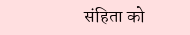संहिता को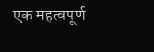एक महत्वपूर्ण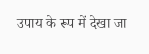उपाय के रूप में देखा जा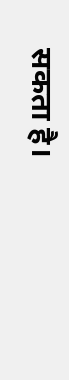सकता है।